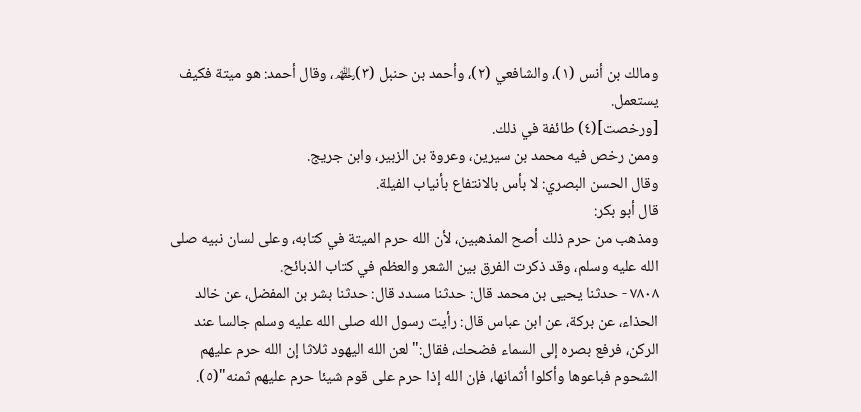ومالك بن أنس (١)، والشافعي (٢)، وأحمد بن حنبل (٣)﵏، وقال أحمد: هو ميتة فكيف يستعمل.
[ورخصت](٤) طائفة في ذلك.
وممن رخص فيه محمد بن سيرين، وعروة بن الزبير، وابن جريج.
وقال الحسن البصري: لا بأس بالانتفاع بأنياب الفيلة.
قال أبو بكر:
ومذهب من حرم ذلك أصح المذهبين، لأن الله حرم الميتة في كتابه، وعلى لسان نبيه صلى الله عليه وسلم، وقد ذكرت الفرق بين الشعر والعظم في كتاب الذبائح.
٧٨٠٨ - حدثنا يحيى بن محمد قال: حدثنا مسدد قال: حدثنا بشر بن المفضل، عن خالد الحذاء، عن بركة، عن ابن عباس قال: رأيت رسول الله صلى الله عليه وسلم جالسا عند الركن، فرفع بصره إلى السماء فضحك، فقال:"لعن الله اليهود ثلاثا إن الله حرم عليهم الشحوم فباعوها وأكلوا أثمانها، فإن الله إذا حرم على قوم شيئا حرم عليهم ثمنه"(٥).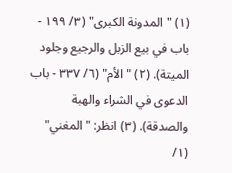(١) "المدونة الكبرى" (٣/ ١٩٩ - باب في بيع الزبل والرجيع وجلود الميتة). (٢) "الأم" (٦/ ٣٣٧ - باب الدعوى في الشراء والهبة والصدقة). (٣) انظر: "المغني" (١/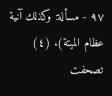٩٧ - مسألة: وكذلك آنية عظام الميتة). (٤) تصحفت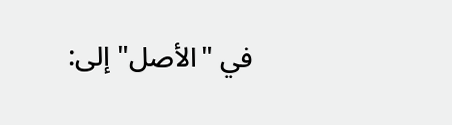في "الأصل" إلى: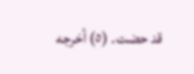قد حضت. (٥) أخرجه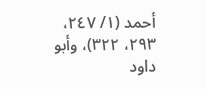أحمد (١/ ٢٤٧، ٢٩٣، ٣٢٢)، وأبو داود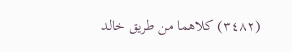(٣٤٨٢) كلاهما من طريق خالد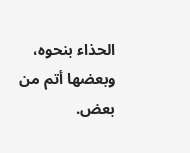الحذاء بنحوه، وبعضها أتم من بعض.